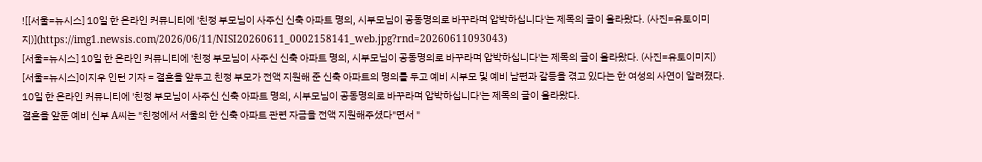![[서울=뉴시스] 10일 한 온라인 커뮤니티에 '친정 부모님이 사주신 신축 아파트 명의, 시부모님이 공동명의로 바꾸라며 압박하십니다'는 제목의 글이 올라왔다. (사진=유토이미지)](https://img1.newsis.com/2026/06/11/NISI20260611_0002158141_web.jpg?rnd=20260611093043)
[서울=뉴시스] 10일 한 온라인 커뮤니티에 '친정 부모님이 사주신 신축 아파트 명의, 시부모님이 공동명의로 바꾸라며 압박하십니다'는 제목의 글이 올라왔다. (사진=유토이미지)
[서울=뉴시스]이지우 인턴 기자 = 결혼을 앞두고 친정 부모가 전액 지원해 준 신축 아파트의 명의를 두고 예비 시부모 및 예비 남편과 갈등을 겪고 있다는 한 여성의 사연이 알려졌다.
10일 한 온라인 커뮤니티에 '친정 부모님이 사주신 신축 아파트 명의, 시부모님이 공동명의로 바꾸라며 압박하십니다'는 제목의 글이 올라왔다.
결혼을 앞둔 예비 신부 A씨는 "친정에서 서울의 한 신축 아파트 관련 자금을 전액 지원해주셨다"면서 "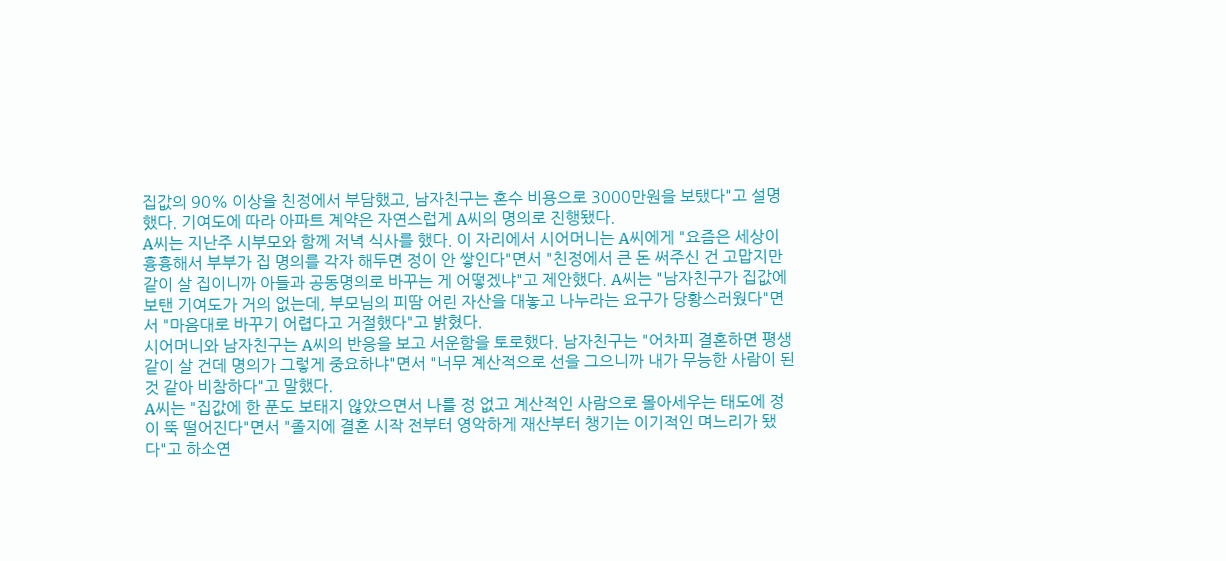집값의 90% 이상을 친정에서 부담했고, 남자친구는 혼수 비용으로 3000만원을 보탰다"고 설명했다. 기여도에 따라 아파트 계약은 자연스럽게 A씨의 명의로 진행됐다.
A씨는 지난주 시부모와 함께 저녁 식사를 했다. 이 자리에서 시어머니는 A씨에게 "요즘은 세상이 흉흉해서 부부가 집 명의를 각자 해두면 정이 안 쌓인다"면서 "친정에서 큰 돈 써주신 건 고맙지만 같이 살 집이니까 아들과 공동명의로 바꾸는 게 어떻겠냐"고 제안했다. A씨는 "남자친구가 집값에 보탠 기여도가 거의 없는데, 부모님의 피땀 어린 자산을 대놓고 나누라는 요구가 당황스러웠다"면서 "마음대로 바꾸기 어렵다고 거절했다"고 밝혔다.
시어머니와 남자친구는 A씨의 반응을 보고 서운함을 토로했다. 남자친구는 "어차피 결혼하면 평생 같이 살 건데 명의가 그렇게 중요하냐"면서 "너무 계산적으로 선을 그으니까 내가 무능한 사람이 된 것 같아 비참하다"고 말했다.
A씨는 "집값에 한 푼도 보태지 않았으면서 나를 정 없고 계산적인 사람으로 몰아세우는 태도에 정이 뚝 떨어진다"면서 "졸지에 결혼 시작 전부터 영악하게 재산부터 챙기는 이기적인 며느리가 됐다"고 하소연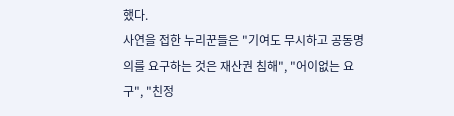했다.
사연을 접한 누리꾼들은 "기여도 무시하고 공동명의를 요구하는 것은 재산권 침해", "어이없는 요구", "친정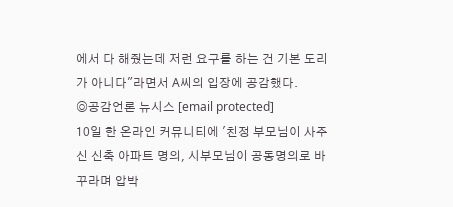에서 다 해줬는데 저런 요구를 하는 건 기본 도리가 아니다"라면서 A씨의 입장에 공감했다.
◎공감언론 뉴시스 [email protected]
10일 한 온라인 커뮤니티에 '친정 부모님이 사주신 신축 아파트 명의, 시부모님이 공동명의로 바꾸라며 압박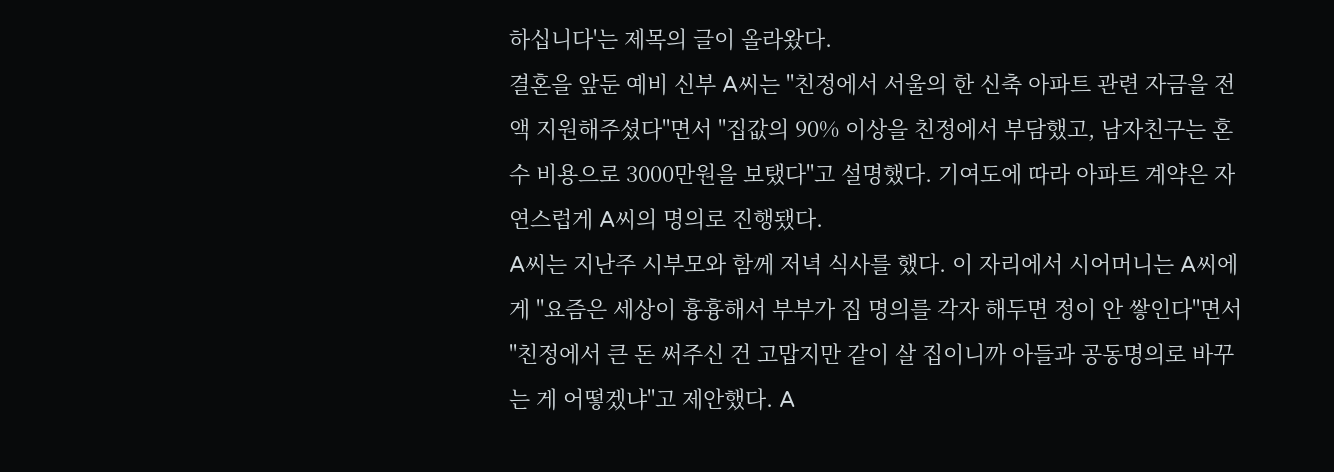하십니다'는 제목의 글이 올라왔다.
결혼을 앞둔 예비 신부 A씨는 "친정에서 서울의 한 신축 아파트 관련 자금을 전액 지원해주셨다"면서 "집값의 90% 이상을 친정에서 부담했고, 남자친구는 혼수 비용으로 3000만원을 보탰다"고 설명했다. 기여도에 따라 아파트 계약은 자연스럽게 A씨의 명의로 진행됐다.
A씨는 지난주 시부모와 함께 저녁 식사를 했다. 이 자리에서 시어머니는 A씨에게 "요즘은 세상이 흉흉해서 부부가 집 명의를 각자 해두면 정이 안 쌓인다"면서 "친정에서 큰 돈 써주신 건 고맙지만 같이 살 집이니까 아들과 공동명의로 바꾸는 게 어떻겠냐"고 제안했다. A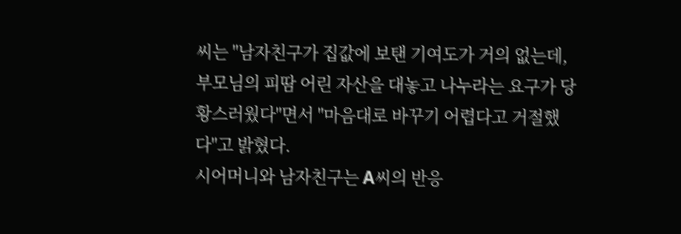씨는 "남자친구가 집값에 보탠 기여도가 거의 없는데, 부모님의 피땀 어린 자산을 대놓고 나누라는 요구가 당황스러웠다"면서 "마음대로 바꾸기 어렵다고 거절했다"고 밝혔다.
시어머니와 남자친구는 A씨의 반응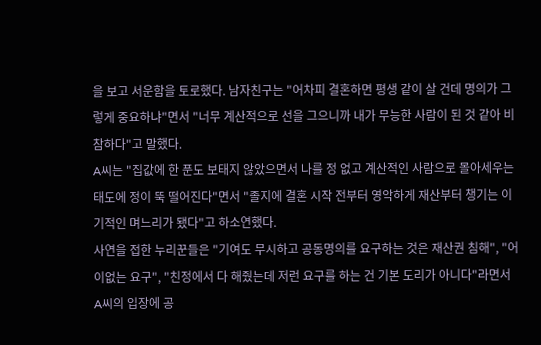을 보고 서운함을 토로했다. 남자친구는 "어차피 결혼하면 평생 같이 살 건데 명의가 그렇게 중요하냐"면서 "너무 계산적으로 선을 그으니까 내가 무능한 사람이 된 것 같아 비참하다"고 말했다.
A씨는 "집값에 한 푼도 보태지 않았으면서 나를 정 없고 계산적인 사람으로 몰아세우는 태도에 정이 뚝 떨어진다"면서 "졸지에 결혼 시작 전부터 영악하게 재산부터 챙기는 이기적인 며느리가 됐다"고 하소연했다.
사연을 접한 누리꾼들은 "기여도 무시하고 공동명의를 요구하는 것은 재산권 침해", "어이없는 요구", "친정에서 다 해줬는데 저런 요구를 하는 건 기본 도리가 아니다"라면서 A씨의 입장에 공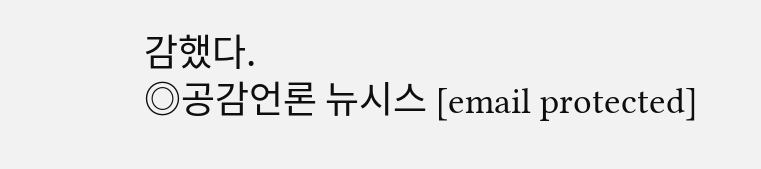감했다.
◎공감언론 뉴시스 [email protected]